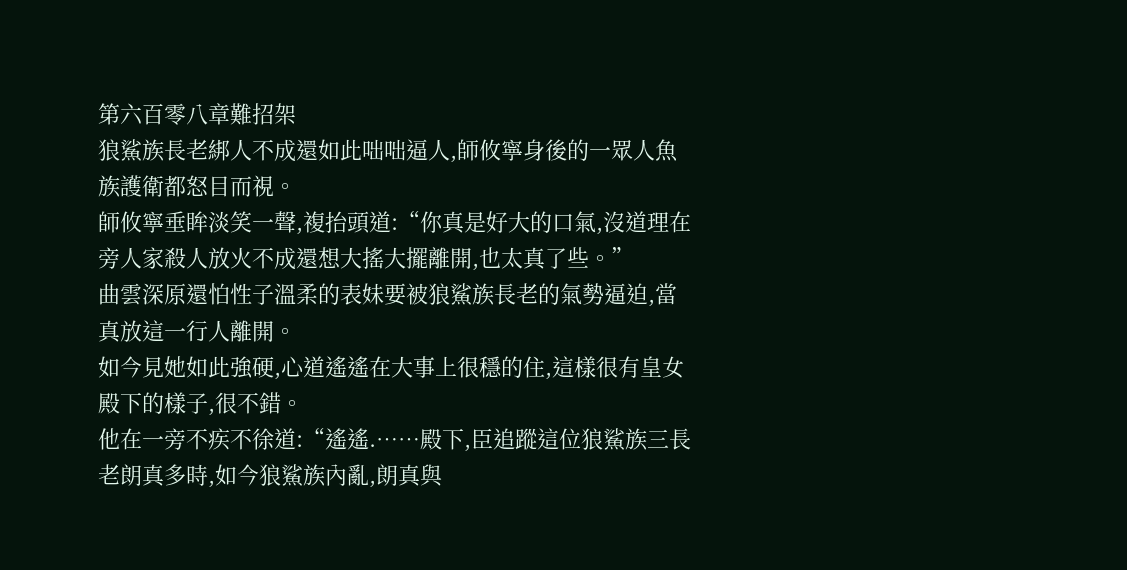第六百零八章難招架
狼鯊族長老綁人不成還如此咄咄逼人,師攸寧身後的一眾人魚族護衛都怒目而視。
師攸寧垂眸淡笑一聲,複抬頭道:“你真是好大的口氣,沒道理在旁人家殺人放火不成還想大搖大擺離開,也太真了些。”
曲雲深原還怕性子溫柔的表妹要被狼鯊族長老的氣勢逼迫,當真放這一行人離開。
如今見她如此強硬,心道遙遙在大事上很穩的住,這樣很有皇女殿下的樣子,很不錯。
他在一旁不疾不徐道:“遙遙.……殿下,臣追蹤這位狼鯊族三長老朗真多時,如今狼鯊族內亂,朗真與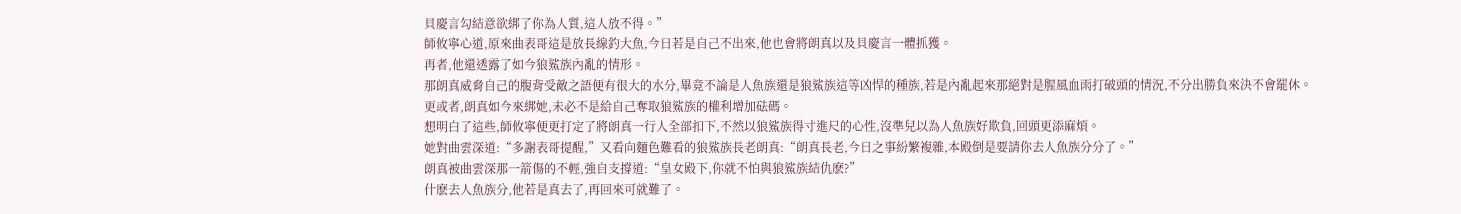貝慶言勾結意欲綁了你為人質,這人放不得。”
師攸寧心道,原來曲表哥這是放長線釣大魚,今日若是自己不出來,他也會將朗真以及貝慶言一體抓獲。
再者,他還透露了如今狼鯊族內亂的情形。
那朗真威脅自己的腹背受敵之語便有很大的水分,畢竟不論是人魚族還是狼鯊族這等凶悍的種族,若是內亂起來那絕對是腥風血雨打破頭的情況,不分出勝負來決不會罷休。
更或者,朗真如今來綁她,未必不是給自己奪取狼鯊族的權利增加砝碼。
想明白了這些,師攸寧便更打定了將朗真一行人全部扣下,不然以狼鯊族得寸進尺的心性,沒準兒以為人魚族好欺負,回頭更添麻煩。
她對曲雲深道:“多謝表哥提醒,”又看向麵色難看的狼鯊族長老朗真:“朗真長老,今日之事紛繁複雜,本殿倒是要請你去人魚族分分了。”
朗真被曲雲深那一箭傷的不輕,強自支撐道:“皇女殿下,你就不怕與狼鯊族結仇麽?”
什麽去人魚族分,他若是真去了,再回來可就難了。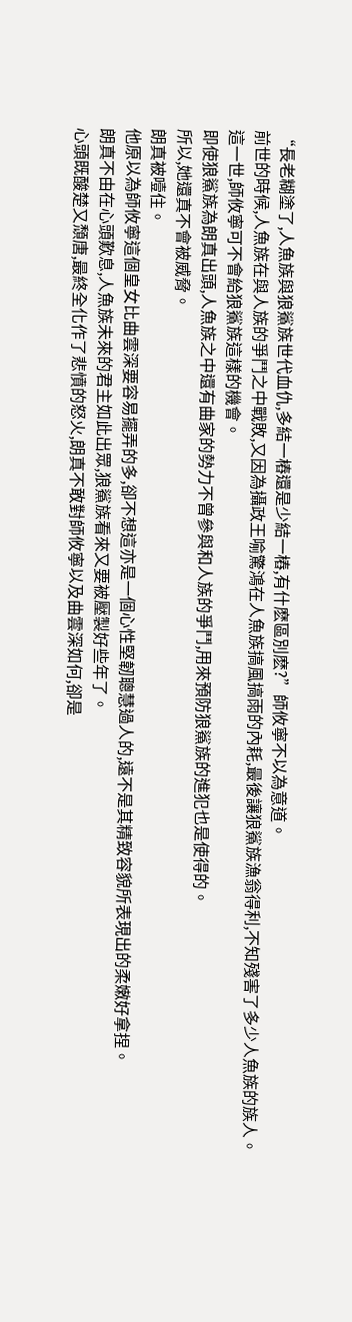“長老糊塗了,人魚族與狼鯊族世代血仇,多結一樁還是少結一樁,有什麽區別麽?”師攸寧不以為意道。
前世的時候,人魚族在與人族的爭鬥之中戰敗,又因為攝政王喻驚鴻在人魚族搞風搞雨的內耗,最後讓狼鯊族漁翁得利,不知殘害了多少人魚族的族人。
這一世,師攸寧可不會給狼鯊族這樣的機會。
即使狼鯊族為朗真出頭,人魚族之中還有曲家的勢力不曾參與和人族的爭鬥,用來預防狼鯊族的進犯也是使得的。
所以,她還真不會被威脅。
朗真被噎住。
他原以為師攸寧這個皇女比曲雲深要容易擺弄的多,卻不想這亦是一個心性堅韌聰慧過人的,遠不是其精致容貌所表現出的柔嫩好拿捏。
朗真不由在心頭歎息,人魚族未來的君主如此出眾,狼鯊族看來又要被壓製好些年了。
心頭既酸楚又頹唐,最終全化作了悲憤的怒火,朗真不敢對師攸寧以及曲雲深如何,卻是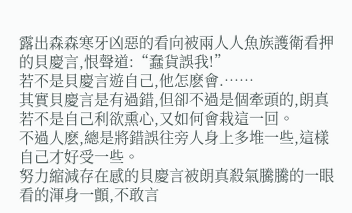露出森森寒牙凶惡的看向被兩人人魚族護衛看押的貝慶言,恨聲道:“蠢貨誤我!”
若不是貝慶言遊自己,他怎麽會.……
其實貝慶言是有過錯,但卻不過是個牽頭的,朗真若不是自己利欲熏心,又如何會栽這一回。
不過人麽,總是將錯誤往旁人身上多堆一些,這樣自己才好受一些。
努力縮減存在感的貝慶言被朗真殺氣騰騰的一眼看的渾身一顫,不敢言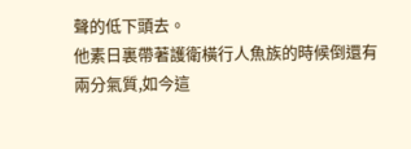聲的低下頭去。
他素日裏帶著護衛橫行人魚族的時候倒還有兩分氣質,如今這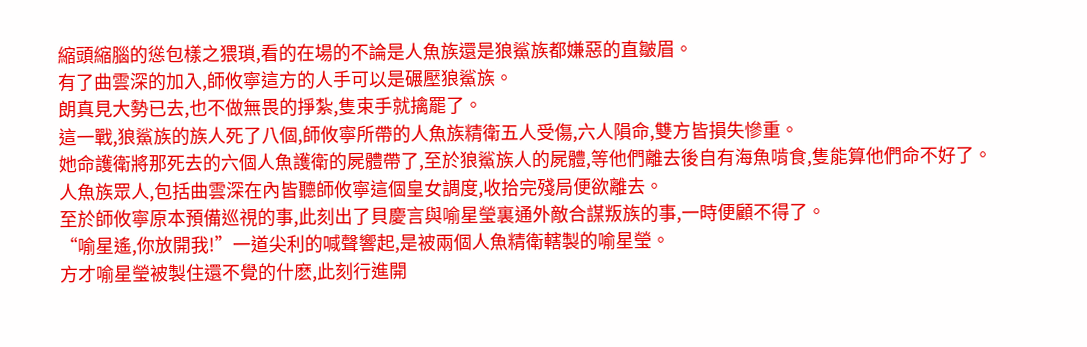縮頭縮腦的慫包樣之猥瑣,看的在場的不論是人魚族還是狼鯊族都嫌惡的直皺眉。
有了曲雲深的加入,師攸寧這方的人手可以是碾壓狼鯊族。
朗真見大勢已去,也不做無畏的掙紮,隻束手就擒罷了。
這一戰,狼鯊族的族人死了八個,師攸寧所帶的人魚族精衛五人受傷,六人隕命,雙方皆損失慘重。
她命護衛將那死去的六個人魚護衛的屍體帶了,至於狼鯊族人的屍體,等他們離去後自有海魚啃食,隻能算他們命不好了。
人魚族眾人,包括曲雲深在內皆聽師攸寧這個皇女調度,收拾完殘局便欲離去。
至於師攸寧原本預備巡視的事,此刻出了貝慶言與喻星瑩裏通外敵合謀叛族的事,一時便顧不得了。
“喻星遙,你放開我!”一道尖利的喊聲響起,是被兩個人魚精衛轄製的喻星瑩。
方才喻星瑩被製住還不覺的什麽,此刻行進開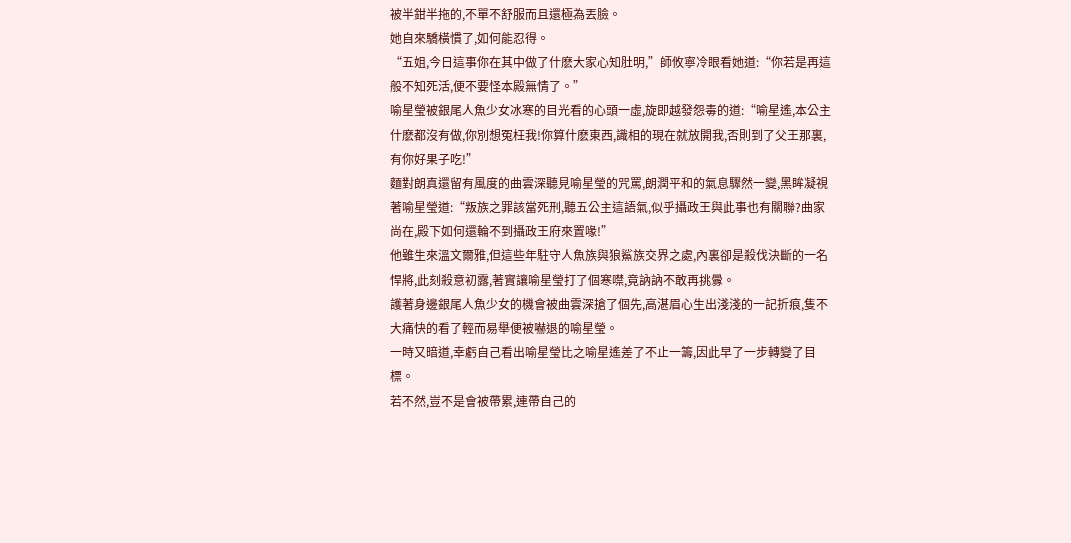被半鉗半拖的,不單不舒服而且還極為丟臉。
她自來驕橫慣了,如何能忍得。
“五姐,今日這事你在其中做了什麽大家心知肚明,”師攸寧冷眼看她道:“你若是再這般不知死活,便不要怪本殿無情了。”
喻星瑩被銀尾人魚少女冰寒的目光看的心頭一虛,旋即越發怨毒的道:“喻星遙,本公主什麽都沒有做,你別想冤枉我!你算什麽東西,識相的現在就放開我,否則到了父王那裏,有你好果子吃!”
麵對朗真還留有風度的曲雲深聽見喻星瑩的咒罵,朗潤平和的氣息驟然一變,黑眸凝視著喻星瑩道:“叛族之罪該當死刑,聽五公主這語氣,似乎攝政王與此事也有關聯?曲家尚在,殿下如何還輪不到攝政王府來置喙!”
他雖生來溫文爾雅,但這些年駐守人魚族與狼鯊族交界之處,內裏卻是殺伐決斷的一名悍將,此刻殺意初露,著實讓喻星瑩打了個寒噤,竟訥訥不敢再挑釁。
護著身邊銀尾人魚少女的機會被曲雲深搶了個先,高湛眉心生出淺淺的一記折痕,隻不大痛快的看了輕而易舉便被嚇退的喻星瑩。
一時又暗道,幸虧自己看出喻星瑩比之喻星遙差了不止一籌,因此早了一步轉變了目標。
若不然,豈不是會被帶累,連帶自己的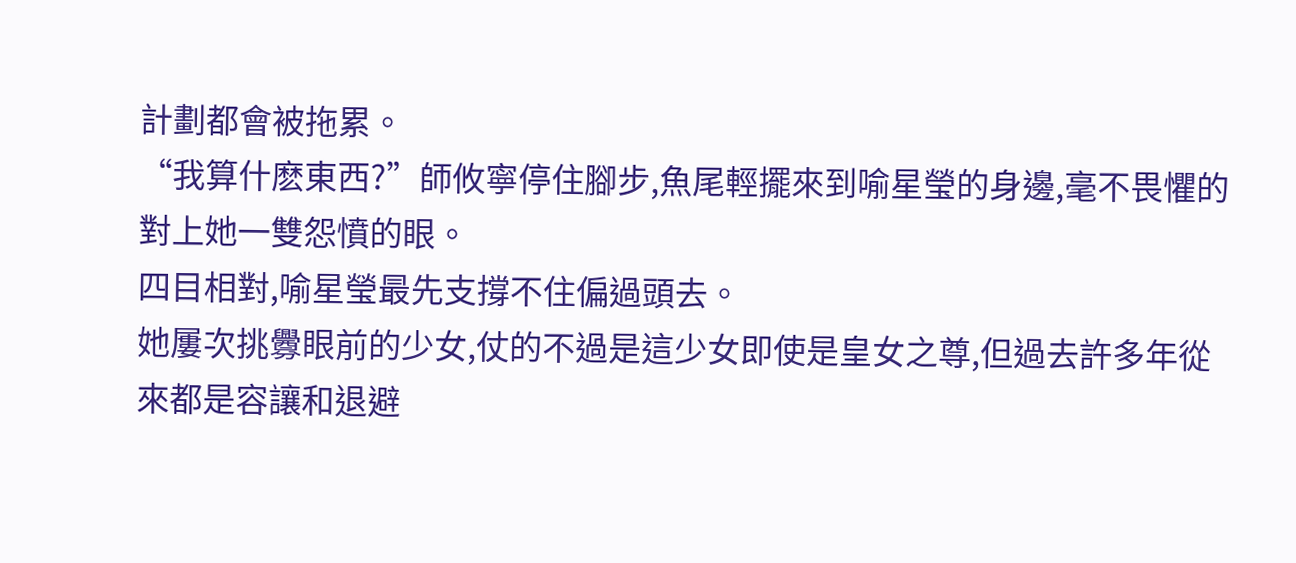計劃都會被拖累。
“我算什麽東西?”師攸寧停住腳步,魚尾輕擺來到喻星瑩的身邊,毫不畏懼的對上她一雙怨憤的眼。
四目相對,喻星瑩最先支撐不住偏過頭去。
她屢次挑釁眼前的少女,仗的不過是這少女即使是皇女之尊,但過去許多年從來都是容讓和退避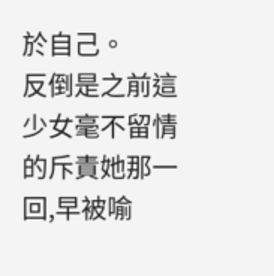於自己。
反倒是之前這少女毫不留情的斥責她那一回,早被喻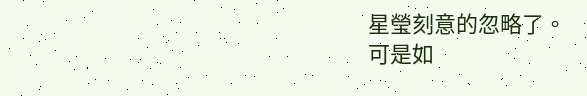星瑩刻意的忽略了。
可是如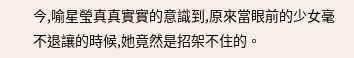今,喻星瑩真真實實的意識到,原來當眼前的少女毫不退讓的時候,她竟然是招架不住的。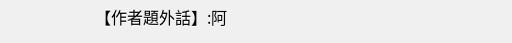【作者題外話】:阿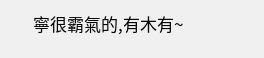寧很霸氣的,有木有~